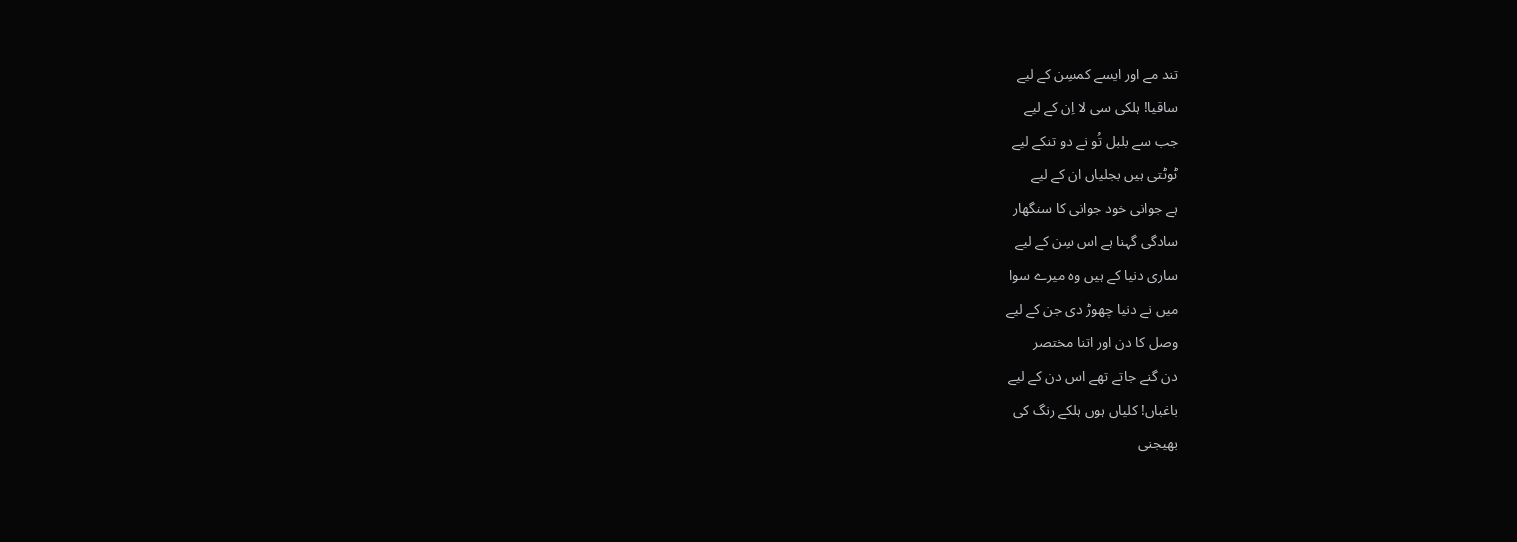تند مے اور ایسے کمسِن کے لیے
ساقیا! ہلکی سی لا اِن کے لیے
جب سے بلبل تُو نے دو تنکے لیے
ٹوٹتی ہیں بجلیاں ان کے لیے
ہے جوانی خود جوانی کا سنگھار
سادگی گہنا ہے اس سِن کے لیے
ساری دنیا کے ہیں وہ میرے سوا
میں نے دنیا چھوڑ دی جن کے لیے
وصل کا دن اور اتنا مختصر
دن گنے جاتے تھے اس دن کے لیے
باغباں! کلیاں ہوں ہلکے رنگ کی
بھیجنی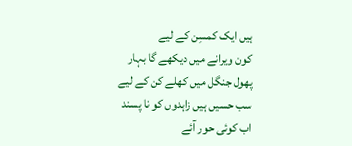ہیں ایک کمسِن کے لیے
کون ویرانے میں دیکھے گا بہار
پھول جنگل میں کھلے کن کے لیے
سب حسیں ہیں زاہدوں کو نا پسند
اب کوئی حور آئے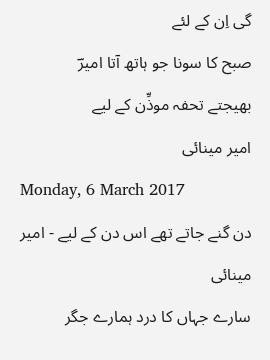گی اِن کے لئے
صبح کا سونا جو ہاتھ آتا امیرؔ
بھیجتے تحفہ موذِّن کے لیے
امیر مینائی
Monday, 6 March 2017
دن گنے جاتے تھے اس دن کے لیے - امیر مینائی
سارے جہاں کا درد ہمارے جگر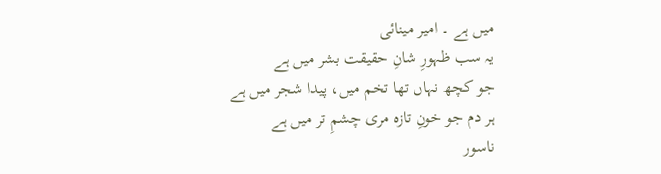میں ہے ۔ امیر مینائی
یہ سب ظہورِ شانِ حقیقت بشر میں ہے
جو کچھ نہاں تھا تخم میں، پیدا شجر میں ہے
ہر دم جو خونِ تازہ مری چشمِ تر میں ہے
ناسور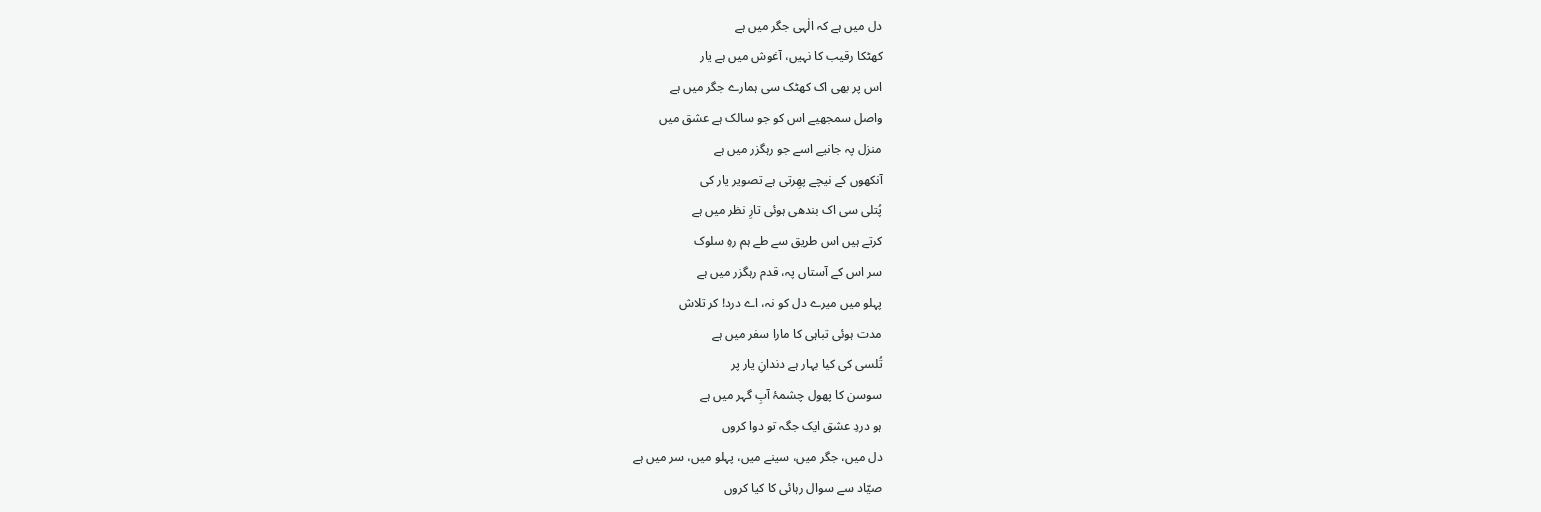دل میں ہے کہ الٰہی جگر میں ہے
کھٹکا رقیب کا نہیں، آغوش میں ہے یار
اس پر بھی اک کھٹک سی ہمارے جگر میں ہے
واصل سمجھیے اس کو جو سالک ہے عشق میں
منزل پہ جانیے اسے جو رہگزر میں ہے
آنکھوں کے نیچے پھِرتی ہے تصویر یار کی
پُتلی سی اک بندھی ہوئی تارِ نظر میں ہے
کرتے ہیں اس طریق سے طے ہم رہِ سلوک
سر اس کے آستاں پہ، قدم رہگزر میں ہے
پہلو میں میرے دل کو نہ، اے درد! کر تلاش
مدت ہوئی تباہی کا مارا سفر میں ہے
تُلسی کی کیا بہار ہے دندانِ یار پر
سوسن کا پھول چشمۂ آبِ گہر میں ہے
ہو دردِ عشق ایک جگہ تو دوا کروں
دل میں، جگر میں، سینے میں، پہلو میں، سر میں ہے
صیّاد سے سوال رہائی کا کیا کروں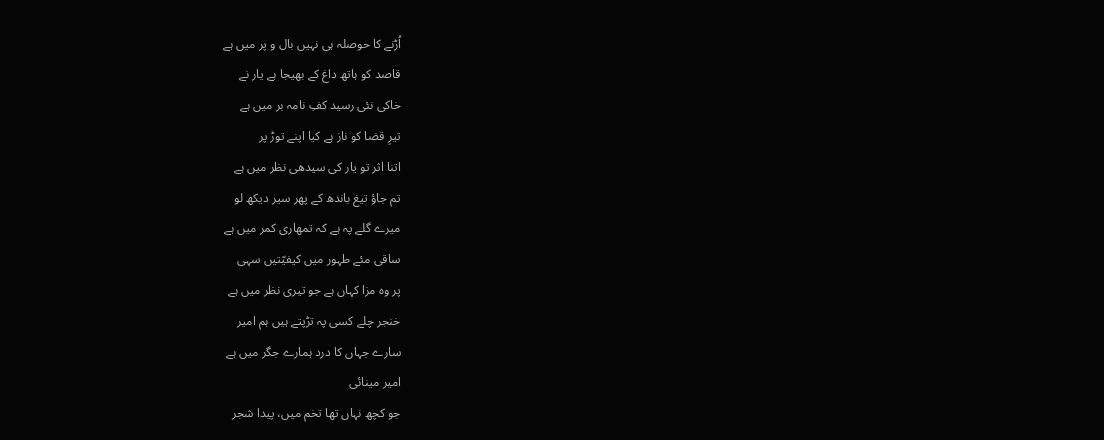اُڑنے کا حوصلہ ہی نہیں بال و پر میں ہے
قاصد کو ہاتھ داغ کے بھیجا ہے یار نے
خاکی نئی رسید کفِ نامہ بر میں ہے
تیرِ قضا کو ناز ہے کیا اپنے توڑ پر
اتنا اثر تو یار کی سیدھی نظر میں ہے
تم جاؤ تیغ باندھ کے پھر سیر دیکھ لو
میرے گلے پہ ہے کہ تمھاری کمر میں ہے
ساقی مئے طہور میں کیفیّتیں سہی
پر وہ مزا کہاں ہے جو تیری نظر میں ہے
خنجر چلے کسی پہ تڑپتے ہیں ہم امیر
سارے جہاں کا درد ہمارے جگر میں ہے
امیر مینائی
جو کچھ نہاں تھا تخم میں، پیدا شجر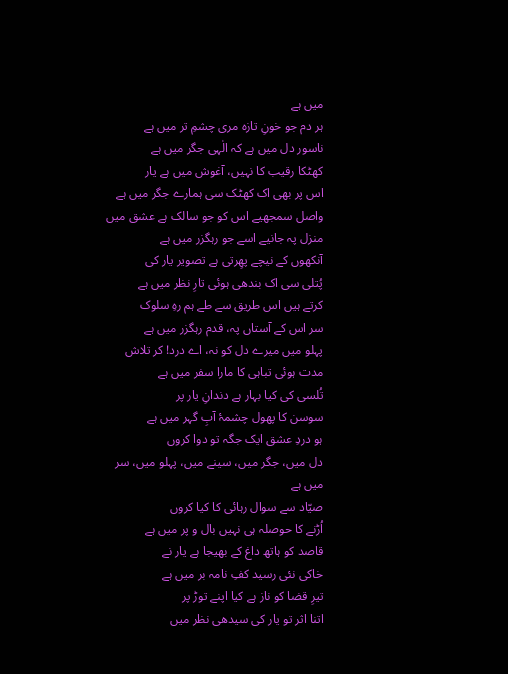میں ہے
ہر دم جو خونِ تازہ مری چشمِ تر میں ہے
ناسور دل میں ہے کہ الٰہی جگر میں ہے
کھٹکا رقیب کا نہیں، آغوش میں ہے یار
اس پر بھی اک کھٹک سی ہمارے جگر میں ہے
واصل سمجھیے اس کو جو سالک ہے عشق میں
منزل پہ جانیے اسے جو رہگزر میں ہے
آنکھوں کے نیچے پھِرتی ہے تصویر یار کی
پُتلی سی اک بندھی ہوئی تارِ نظر میں ہے
کرتے ہیں اس طریق سے طے ہم رہِ سلوک
سر اس کے آستاں پہ، قدم رہگزر میں ہے
پہلو میں میرے دل کو نہ، اے درد! کر تلاش
مدت ہوئی تباہی کا مارا سفر میں ہے
تُلسی کی کیا بہار ہے دندانِ یار پر
سوسن کا پھول چشمۂ آبِ گہر میں ہے
ہو دردِ عشق ایک جگہ تو دوا کروں
دل میں، جگر میں، سینے میں، پہلو میں، سر میں ہے
صیّاد سے سوال رہائی کا کیا کروں
اُڑنے کا حوصلہ ہی نہیں بال و پر میں ہے
قاصد کو ہاتھ داغ کے بھیجا ہے یار نے
خاکی نئی رسید کفِ نامہ بر میں ہے
تیرِ قضا کو ناز ہے کیا اپنے توڑ پر
اتنا اثر تو یار کی سیدھی نظر میں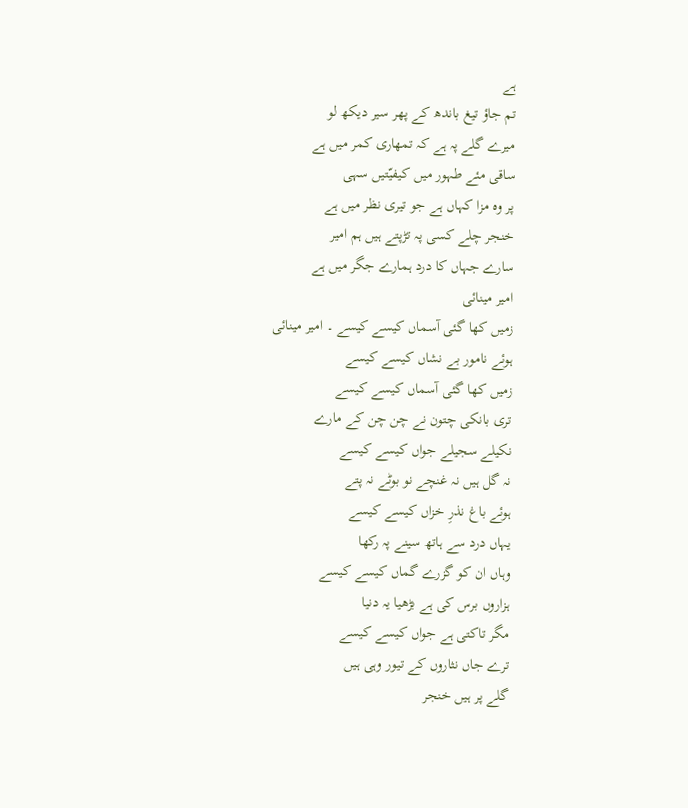ہے
تم جاؤ تیغ باندھ کے پھر سیر دیکھ لو
میرے گلے پہ ہے کہ تمھاری کمر میں ہے
ساقی مئے طہور میں کیفیّتیں سہی
پر وہ مزا کہاں ہے جو تیری نظر میں ہے
خنجر چلے کسی پہ تڑپتے ہیں ہم امیر
سارے جہاں کا درد ہمارے جگر میں ہے
امیر مینائی
زمیں کھا گئی آسماں کیسے کیسے ۔ امیر مینائی
ہوئے نامور بے نشاں کیسے کیسے
زمیں کھا گئی آسماں کیسے کیسے
تری بانکی چتون نے چن چن کے مارے
نکیلے سجیلے جواں کیسے کیسے
نہ گل ہیں نہ غنچے نو بوٹے نہ پتے
ہوئے باغ نذرِ خزاں کیسے کیسے
یہاں درد سے ہاتھ سینے پہ رکھا
وہاں ان کو گزرے گماں کیسے کیسے
ہزاروں برس کی ہے بڑھیا یہ دنیا
مگر تاکتی ہے جواں کیسے کیسے
ترے جاں نثاروں کے تیور وہی ہیں
گلے پر ہیں خنجر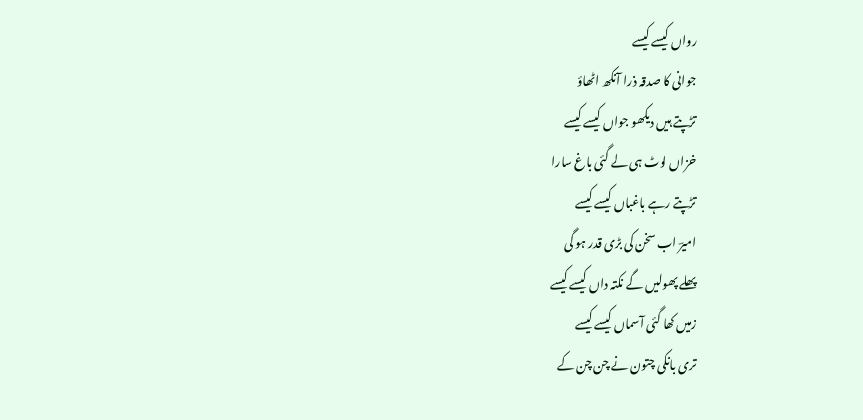رواں کیسے کیسے
جوانی کا صدقہ ذرا آنکھ اٹھاؤ
تڑپتے ہیں دیکھو جواں کیسے کیسے
خزاں لوٹ ہی لے گئی باغ سارا
تڑپتے رہے باغباں کیسے کیسے
امیرؔ اب سخن کی بڑی قدر ہو گی
پھلے پھولیں گے نکتہ داں کیسے کیسے
زمیں کھا گئی آسماں کیسے کیسے
تری بانکی چتون نے چن چن کے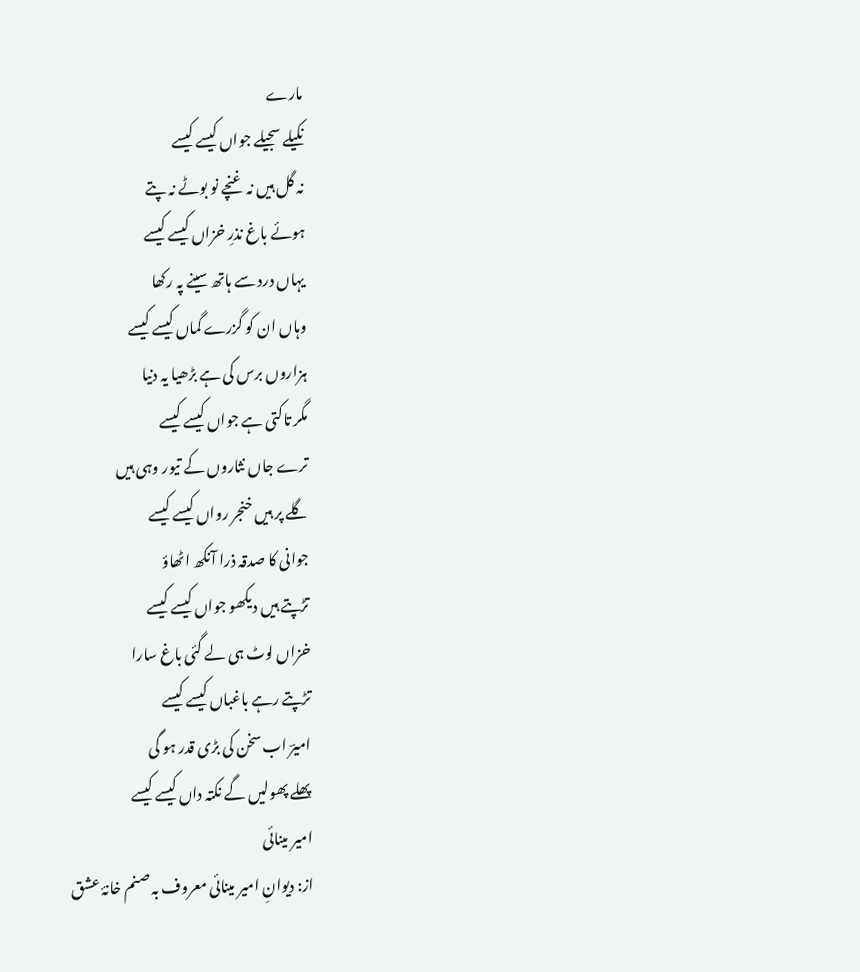مارے
نکیلے سجیلے جواں کیسے کیسے
نہ گل ہیں نہ غنچے نو بوٹے نہ پتے
ہوئے باغ نذرِ خزاں کیسے کیسے
یہاں درد سے ہاتھ سینے پہ رکھا
وہاں ان کو گزرے گماں کیسے کیسے
ہزاروں برس کی ہے بڑھیا یہ دنیا
مگر تاکتی ہے جواں کیسے کیسے
ترے جاں نثاروں کے تیور وہی ہیں
گلے پر ہیں خنجر رواں کیسے کیسے
جوانی کا صدقہ ذرا آنکھ اٹھاؤ
تڑپتے ہیں دیکھو جواں کیسے کیسے
خزاں لوٹ ہی لے گئی باغ سارا
تڑپتے رہے باغباں کیسے کیسے
امیرؔ اب سخن کی بڑی قدر ہو گی
پھلے پھولیں گے نکتہ داں کیسے کیسے
امیر مینائی
از: دیوانِ امیر مینائی معروف بہ صنم خانۂ عشق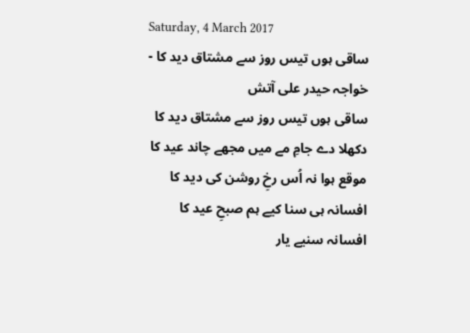Saturday, 4 March 2017
ساقی ہوں تیس روز سے مشتاق دید کا - خواجہ حیدر علی آتش
ساقی ہوں تیس روز سے مشتاق دید کا
دکھلا دے جامِ مے میں مجھے چاند عید کا
موقع ہوا نہ اُس رخِ روشن کی دید کا
افسانہ ہی سنا کیے ہم صبحِ عید کا
افسانہ سنیے یار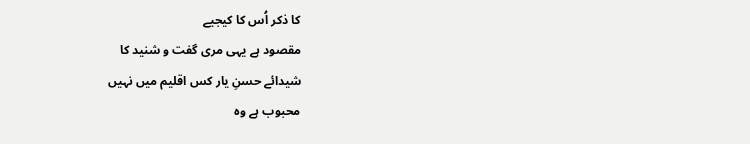کا ذکر اُس کا کیجیے
مقصود ہے یہی مری گفت و شنید کا
شیدائے حسنِ یار کس اقلیم میں نہیں
محبوب ہے وہ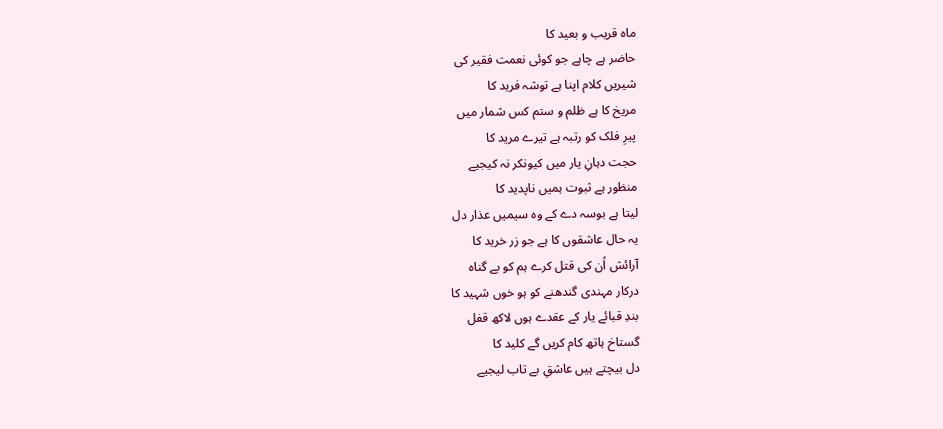ماہ قریب و بعید کا
حاضر ہے چاہے جو کوئی نعمت فقیر کی
شیریں کلام اپنا ہے توشہ فرید کا
مریخ کا ہے ظلم و ستم کس شمار میں
پیرِ فلک کو رتبہ ہے تیرے مرید کا
حجت دہانِ یار میں کیونکر نہ کیجیے
منظور ہے ثبوت ہمیں ناپدید کا
لیتا ہے بوسہ دے کے وہ سیمیں عذار دل
یہ حال عاشقوں کا ہے جو زر خرید کا
آرائش اُن کی قتل کرے ہم کو بے گناہ
درکار مہندی گندھنے کو ہو خوں شہید کا
بندِ قبائے یار کے عقدے ہوں لاکھ قفل
گستاخ ہاتھ کام کریں گے کلید کا
دل بیچتے ہیں عاشقِ بے تاب لیجیے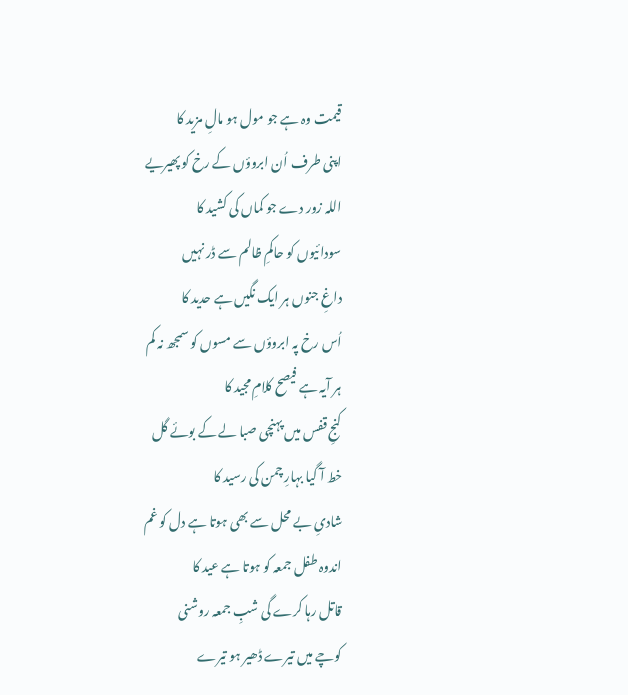قیمت وہ ہے جو مول ہو مالِ مزید کا
اپنی طرف اُن ابروؤں کے رخ کو پھیریے
اللہ زور دے جو کماں کی کشید کا
سودائیوں کو حاکمِ ظالم سے ڈر نہیں
داغِ جنوں ہر ایک نگیں ہے حدید کا
اُس رخ پہ ابروؤں سے مسوں کو سمجھ نہ کم
ہر آیہ ہے فیصح کلامِ مجید کا
کنجِ قفس میں پہنچی صبا لے کے بوئے گل
خط آ گیا بہارِ چمن کی رسید کا
شادیِ بے محل سے بھی ہوتا ہے دل کو غم
اندوہ طفل جمعہ کو ہوتا ہے عید کا
قاتل رہا کرے گی شبِ جمعہ روشنی
کوچے میں تیرے ڈھیر ہو تیرے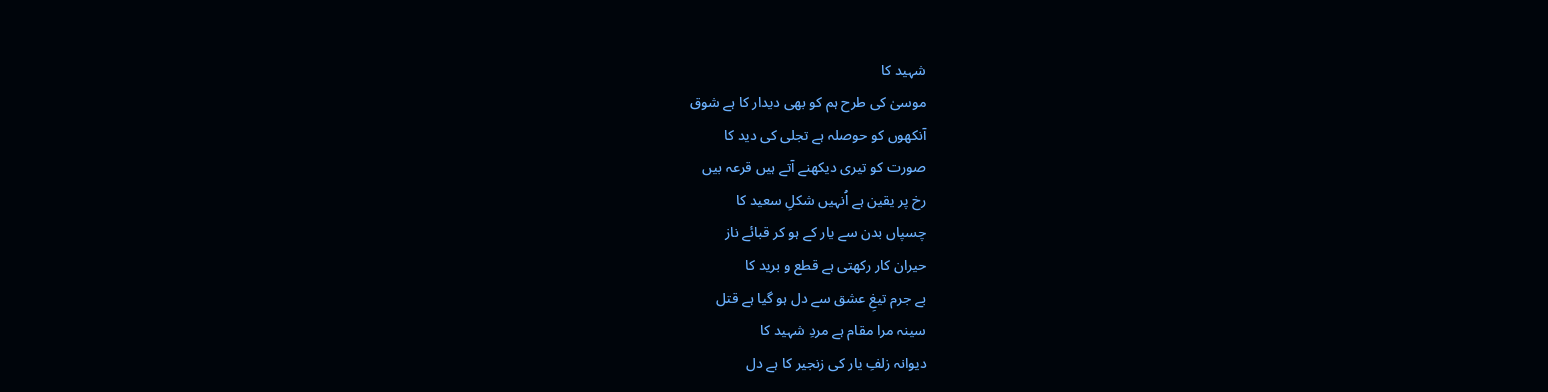شہید کا
موسیٰ کی طرح ہم کو بھی دیدار کا ہے شوق
آنکھوں کو حوصلہ ہے تجلی کی دید کا
صورت کو تیری دیکھنے آتے ہیں قرعہ بیں
رخ پر یقین ہے اُنہیں شکلِ سعید کا
چسپاں بدن سے یار کے ہو کر قبائے ناز
حیران کار رکھتی ہے قطع و برید کا
بے جرم تیغِ عشق سے دل ہو گیا ہے قتل
سینہ مرا مقام ہے مردِ شہید کا
دیوانہ زلفِ یار کی زنجیر کا ہے دل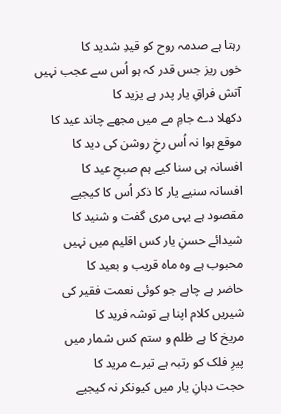رہتا ہے صدمہ روح کو قیدِ شدید کا
خوں ریز جس قدر کہ ہو اُس سے عجب نہیں
آتش فراقِ یار پدر ہے یزید کا
دکھلا دے جامِ مے میں مجھے چاند عید کا
موقع ہوا نہ اُس رخِ روشن کی دید کا
افسانہ ہی سنا کیے ہم صبحِ عید کا
افسانہ سنیے یار کا ذکر اُس کا کیجیے
مقصود ہے یہی مری گفت و شنید کا
شیدائے حسنِ یار کس اقلیم میں نہیں
محبوب ہے وہ ماہ قریب و بعید کا
حاضر ہے چاہے جو کوئی نعمت فقیر کی
شیریں کلام اپنا ہے توشہ فرید کا
مریخ کا ہے ظلم و ستم کس شمار میں
پیرِ فلک کو رتبہ ہے تیرے مرید کا
حجت دہانِ یار میں کیونکر نہ کیجیے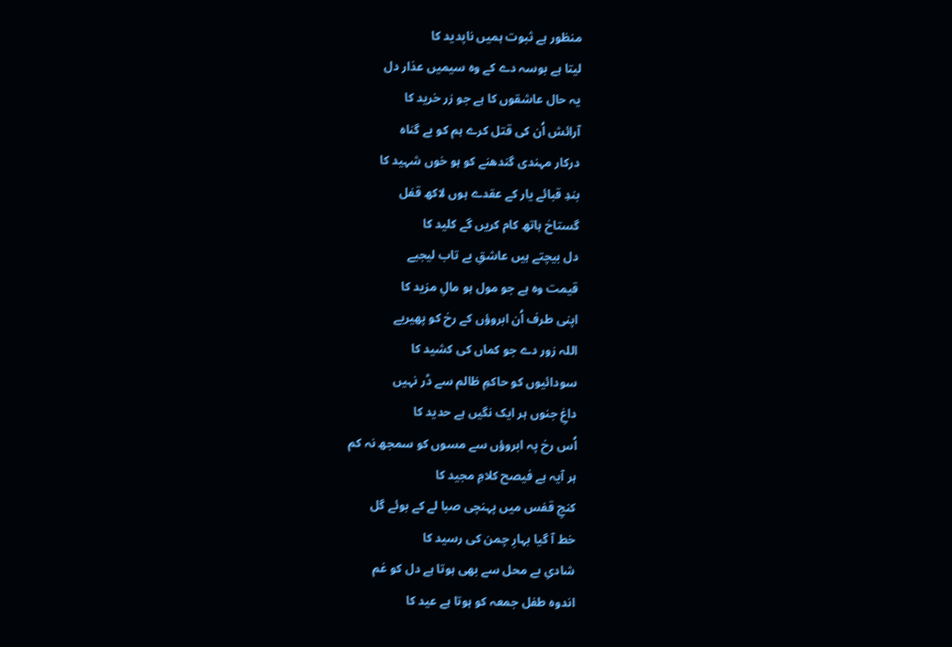منظور ہے ثبوت ہمیں ناپدید کا
لیتا ہے بوسہ دے کے وہ سیمیں عذار دل
یہ حال عاشقوں کا ہے جو زر خرید کا
آرائش اُن کی قتل کرے ہم کو بے گناہ
درکار مہندی گندھنے کو ہو خوں شہید کا
بندِ قبائے یار کے عقدے ہوں لاکھ قفل
گستاخ ہاتھ کام کریں گے کلید کا
دل بیچتے ہیں عاشقِ بے تاب لیجیے
قیمت وہ ہے جو مول ہو مالِ مزید کا
اپنی طرف اُن ابروؤں کے رخ کو پھیریے
اللہ زور دے جو کماں کی کشید کا
سودائیوں کو حاکمِ ظالم سے ڈر نہیں
داغِ جنوں ہر ایک نگیں ہے حدید کا
اُس رخ پہ ابروؤں سے مسوں کو سمجھ نہ کم
ہر آیہ ہے فیصح کلامِ مجید کا
کنجِ قفس میں پہنچی صبا لے کے بوئے گل
خط آ گیا بہارِ چمن کی رسید کا
شادیِ بے محل سے بھی ہوتا ہے دل کو غم
اندوہ طفل جمعہ کو ہوتا ہے عید کا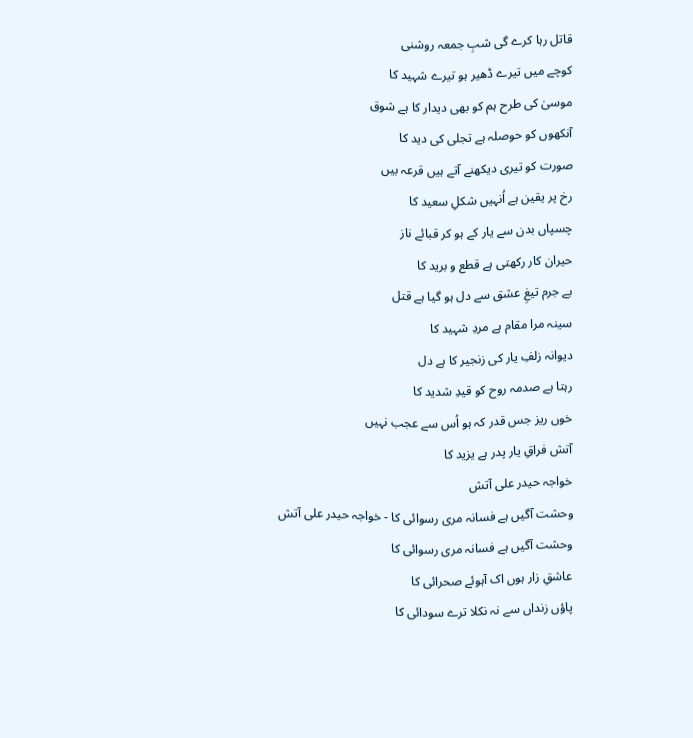قاتل رہا کرے گی شبِ جمعہ روشنی
کوچے میں تیرے ڈھیر ہو تیرے شہید کا
موسیٰ کی طرح ہم کو بھی دیدار کا ہے شوق
آنکھوں کو حوصلہ ہے تجلی کی دید کا
صورت کو تیری دیکھنے آتے ہیں قرعہ بیں
رخ پر یقین ہے اُنہیں شکلِ سعید کا
چسپاں بدن سے یار کے ہو کر قبائے ناز
حیران کار رکھتی ہے قطع و برید کا
بے جرم تیغِ عشق سے دل ہو گیا ہے قتل
سینہ مرا مقام ہے مردِ شہید کا
دیوانہ زلفِ یار کی زنجیر کا ہے دل
رہتا ہے صدمہ روح کو قیدِ شدید کا
خوں ریز جس قدر کہ ہو اُس سے عجب نہیں
آتش فراقِ یار پدر ہے یزید کا
خواجہ حیدر علی آتش
وحشت آگیں ہے فسانہ مری رسوائی کا - خواجہ حیدر علی آتش
وحشت آگیں ہے فسانہ مری رسوائی کا
عاشقِ زار ہوں اک آہوئے صحرائی کا
پاؤں زنداں سے نہ نکلا ترے سودائی کا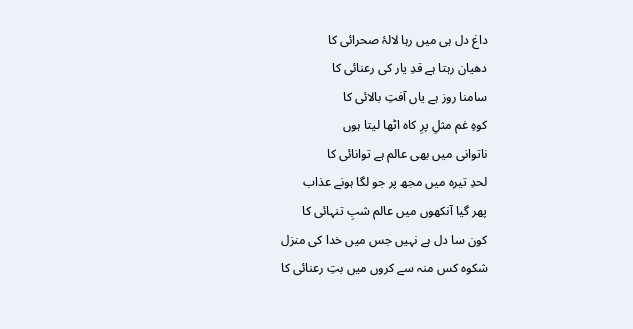داغ دل ہی میں رہا لالۂ صحرائی کا
دھیان رہتا ہے قدِ یار کی رعنائی کا
سامنا روز ہے یاں آفتِ بالائی کا
کوہِ غم مثلِ پرِ کاہ اٹھا لیتا ہوں
ناتوانی میں بھی عالم ہے توانائی کا
لحدِ تیرہ میں مجھ پر جو لگا ہونے عذاب
پھر گیا آنکھوں میں عالم شبِ تنہائی کا
کون سا دل ہے نہیں جس میں خدا کی منزل
شکوہ کس منہ سے کروں میں بتِ رعنائی کا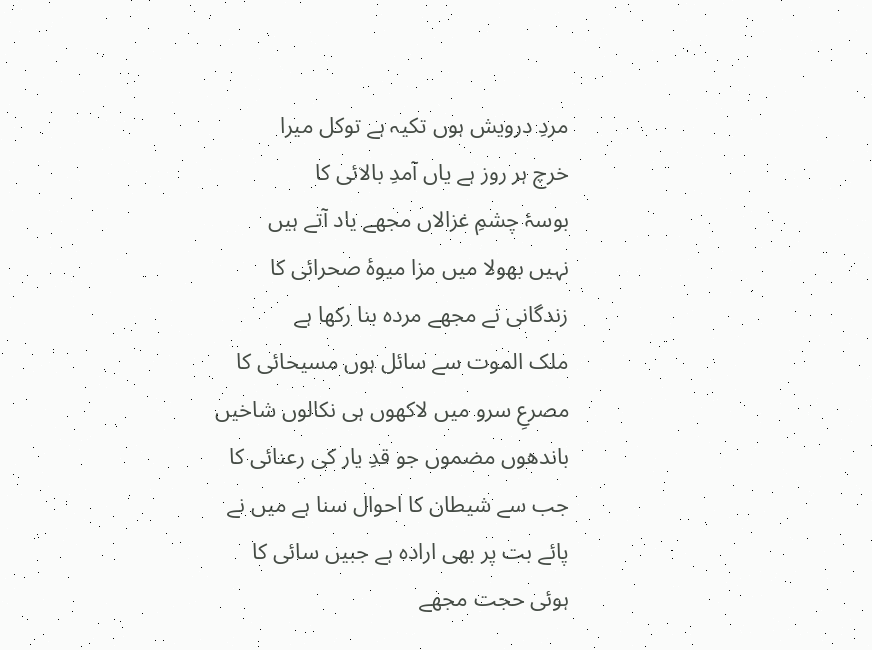مردِ درویش ہوں تکیہ ہے توکل میرا
خرچ ہر روز ہے یاں آمدِ بالائی کا
بوسۂ چشمِ غزالاں مجھے یاد آتے ہیں
نہیں بھولا میں مزا میوۂ صحرائی کا
زندگانی نے مجھے مردہ بنا رکھا ہے
ملک الموت سے سائل ہوں مسیحائی کا
مصرعِ سرو میں لاکھوں ہی نکالوں شاخیں
باندھوں مضموں جو قدِ یار کی رعنائی کا
جب سے شیطان کا احوال سنا ہے میں نے
پائے بت پر بھی ارادہ ہے جبیں سائی کا
ہوئی حجت مجھے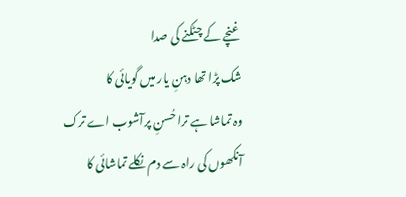غنچے کے چٹکنے کی صدا
شک پڑا تھا دہنِ یار میں گویائی کا
وہ تماشا ہے ترا حُسنِ پرآشوب اے ترک
آنکھوں کی راہ سے دم نکلے تماشائی کا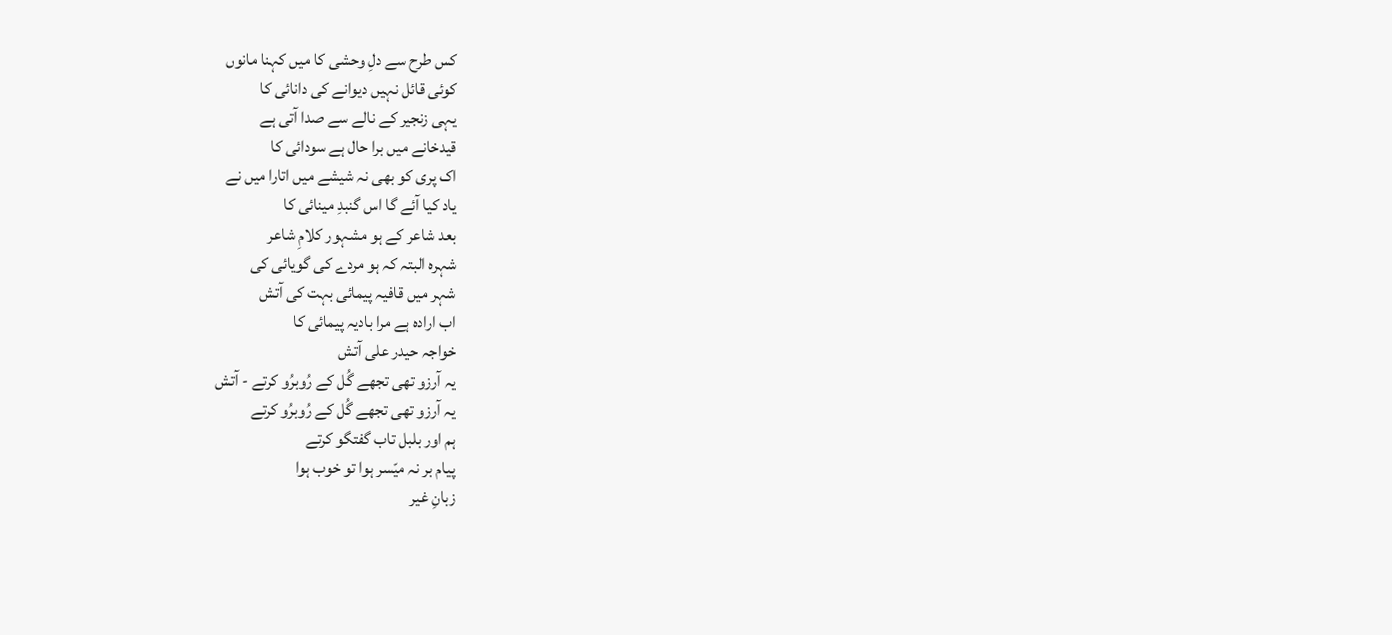کس طرح سے دلِ وحشی کا میں کہنا مانوں
کوئی قائل نہیں دیوانے کی دانائی کا
یہی زنجیر کے نالے سے صدا آتی ہے
قیدخانے میں برا حال ہے سودائی کا
اک پری کو بھی نہ شیشے میں اتارا میں نے
یاد کیا آئے گا اس گنبدِ مینائی کا
بعد شاعر کے ہو مشہور کلامِ شاعر
شہرہ البتہ کہ ہو مردے کی گویائی کی
شہر میں قافیہ پیمائی بہت کی آتش
اب ارادہ ہے مرا بادیہ پیمائی کا
خواجہ حیدر علی آتش
یہ آرزو تھی تجھے گُل کے رُوبرُو کرتے - آتش
یہ آرزو تھی تجھے گُل کے رُوبرُو کرتے
ہم اور بلبل تاب گفتگو کرتے
پیام بر نہ میّسر ہوا تو خوب ہوا
زبانِ غیر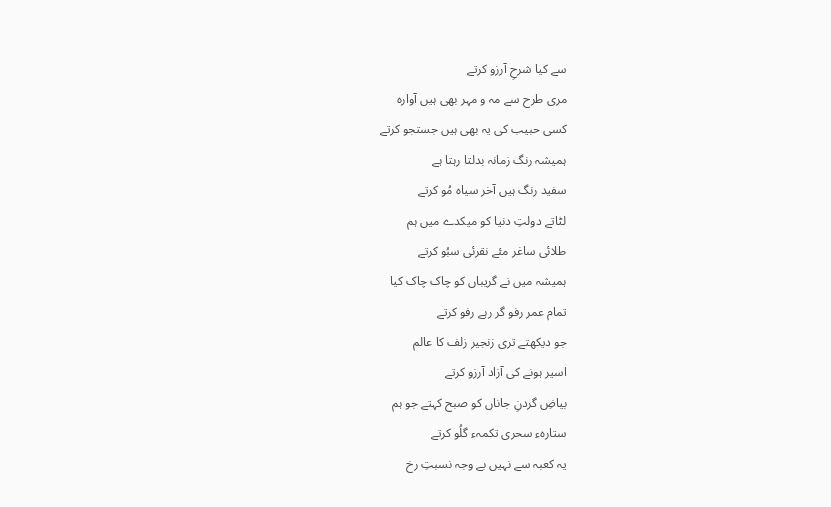سے کیا شرحِ آرزو کرتے
مری طرح سے مہ و مہر بھی ہیں آوارہ
کسی حبیب کی یہ بھی ہیں جستجو کرتے
ہمیشہ رنگ زمانہ بدلتا رہتا ہے
سفید رنگ ہیں آخر سیاہ مُو کرتے
لٹاتے دولتِ دنیا کو میکدے میں ہم
طلائی ساغر مئے نقرئی سبُو کرتے
ہمیشہ میں نے گریباں کو چاک چاک کیا
تمام عمر رفو گر رہے رفو کرتے
جو دیکھتے تری زنجیر زلف کا عالم
اسیر ہونے کی آزاد آرزو کرتے
بیاضِ گردنِ جاناں کو صبح کہتے جو ہم
ستارہء سحری تکمہء گلُو کرتے
یہ کعبہ سے نہیں بے وجہ نسبتِ رخ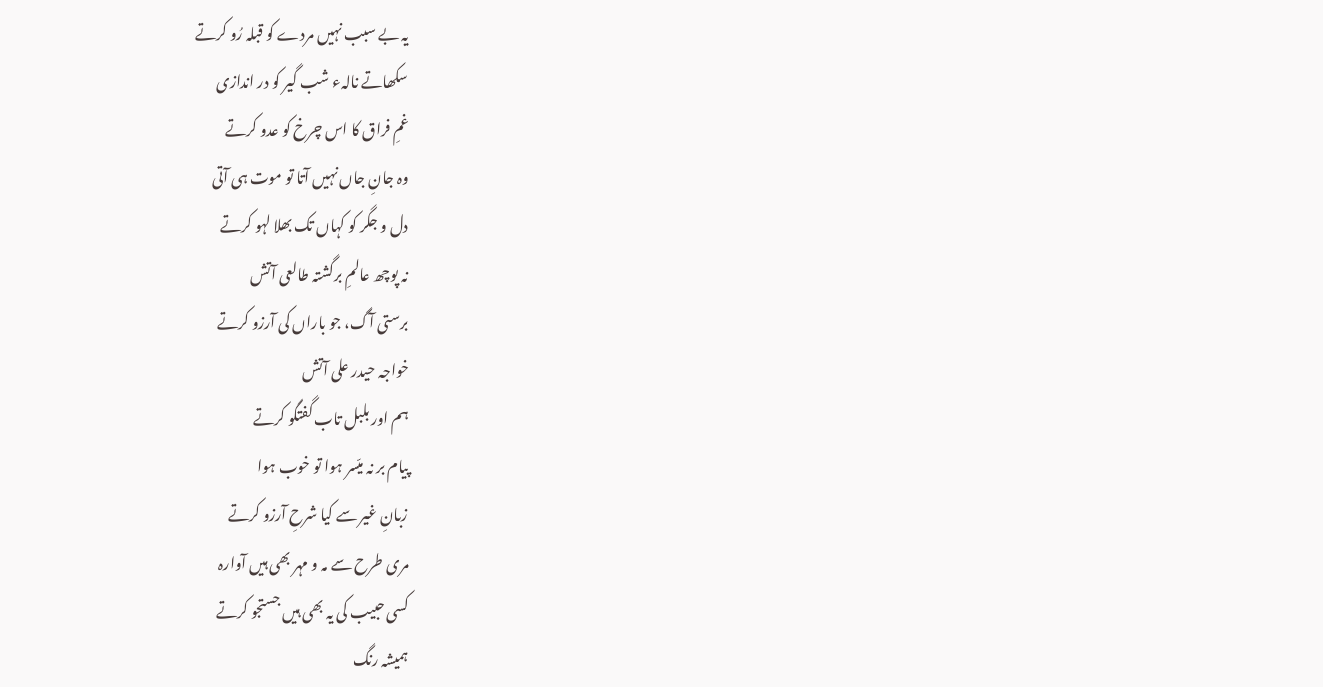یہ بے سبب نہیں مردے کو قبلہ رُو کرتے
سکھاتے نالہء شب گیر کو در اندازی
غمِ فراق کا اس چرخ کو عدو کرتے
وہ جانِ جاں نہیں آتا تو موت ہی آتی
دل و جگر کو کہاں تک بھلا لہو کرتے
نہ پوچھ عالمِ برگشتہ طالعی آتش
برستی آگ، جو باراں کی آرزو کرتے
خواجہ حیدر علی آتش
ہم اور بلبل تاب گفتگو کرتے
پیام بر نہ میّسر ہوا تو خوب ہوا
زبانِ غیر سے کیا شرحِ آرزو کرتے
مری طرح سے مہ و مہر بھی ہیں آوارہ
کسی حبیب کی یہ بھی ہیں جستجو کرتے
ہمیشہ رنگ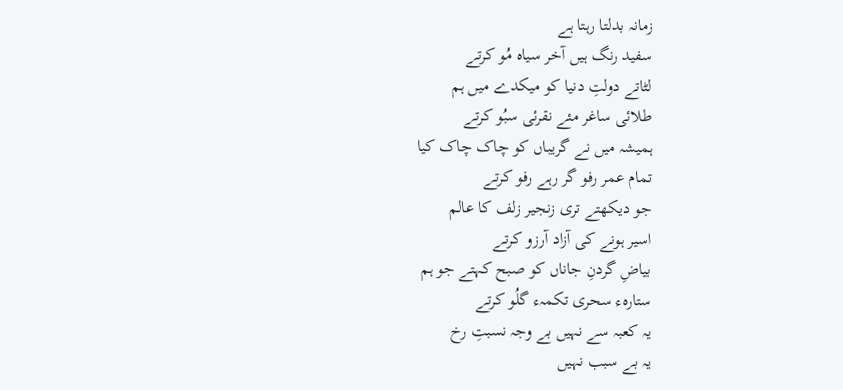زمانہ بدلتا رہتا ہے
سفید رنگ ہیں آخر سیاہ مُو کرتے
لٹاتے دولتِ دنیا کو میکدے میں ہم
طلائی ساغر مئے نقرئی سبُو کرتے
ہمیشہ میں نے گریباں کو چاک چاک کیا
تمام عمر رفو گر رہے رفو کرتے
جو دیکھتے تری زنجیر زلف کا عالم
اسیر ہونے کی آزاد آرزو کرتے
بیاضِ گردنِ جاناں کو صبح کہتے جو ہم
ستارہء سحری تکمہء گلُو کرتے
یہ کعبہ سے نہیں بے وجہ نسبتِ رخ
یہ بے سبب نہیں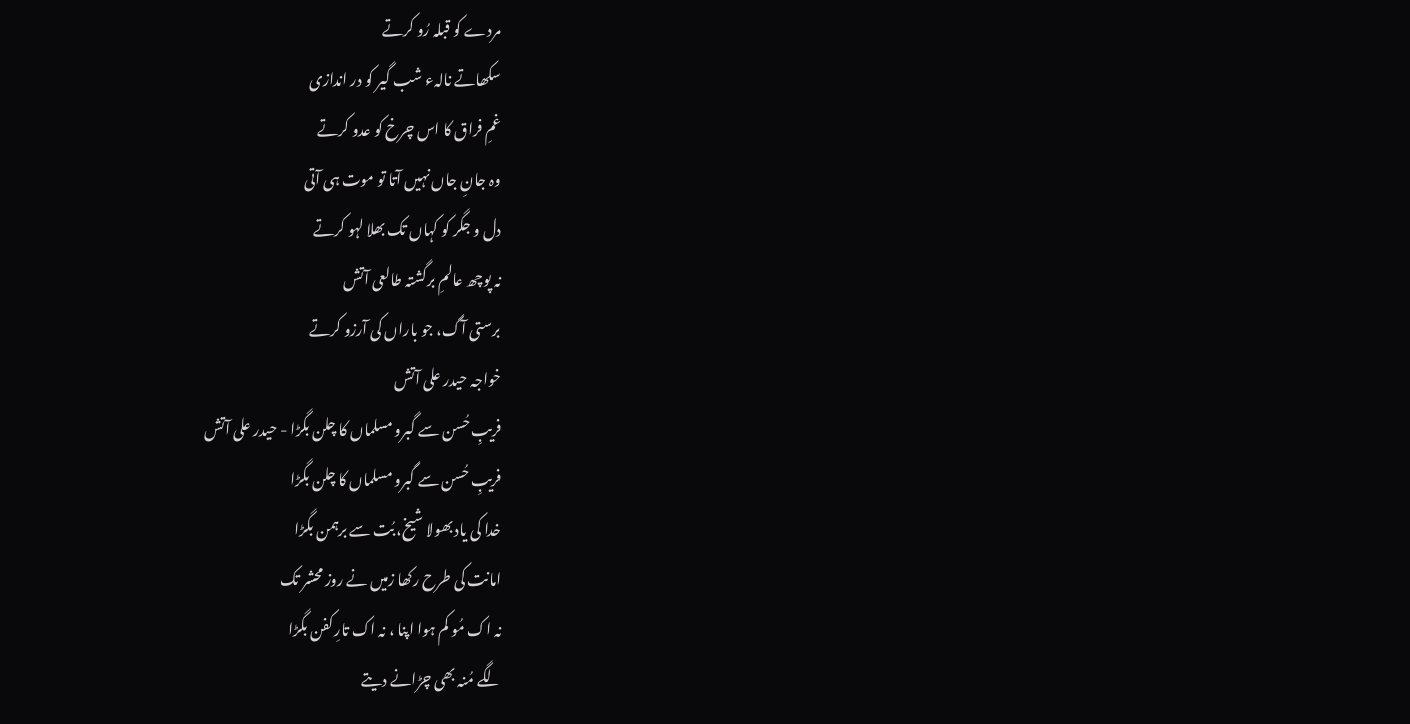مردے کو قبلہ رُو کرتے
سکھاتے نالہء شب گیر کو در اندازی
غمِ فراق کا اس چرخ کو عدو کرتے
وہ جانِ جاں نہیں آتا تو موت ہی آتی
دل و جگر کو کہاں تک بھلا لہو کرتے
نہ پوچھ عالمِ برگشتہ طالعی آتش
برستی آگ، جو باراں کی آرزو کرتے
خواجہ حیدر علی آتش
فریبِ حُسن سے گبرو مسلماں کا چلن بگڑا - حیدر علی آتش
فریبِ حُسن سے گبرو مسلماں کا چلن بگڑا
خدا کی یاد بھولا شیخ، بُت سے برہمن بگڑا
امانت کی طرح رکھا زمیں نے روز محشر تک
نہ اک مُو کم ہوا اپنا ، نہ اک تارِ کفن بگڑا
لگے مُنہ بھی چڑانے دیتے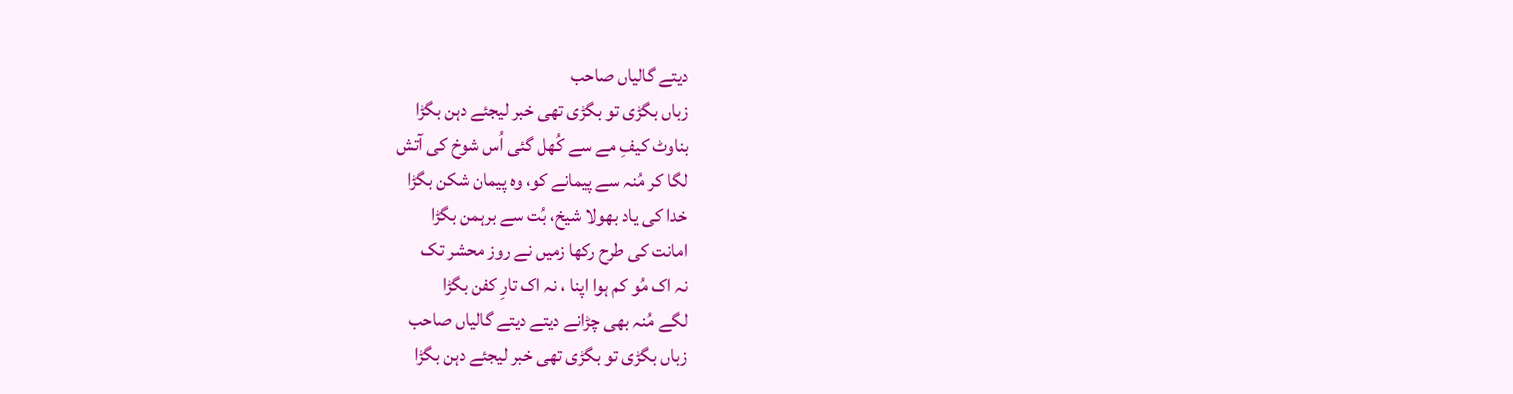دیتے گالیاں صاحب
زباں بگڑی تو بگڑی تھی خبر لیجئے دہن بگڑا
بناوٹ کیفِ مے سے کُھل گئی اُس شوخ کی آتش
لگا کر مُنہ سے پیمانے کو، وہ پیمان شکن بگڑا
خدا کی یاد بھولا شیخ، بُت سے برہمن بگڑا
امانت کی طرح رکھا زمیں نے روز محشر تک
نہ اک مُو کم ہوا اپنا ، نہ اک تارِ کفن بگڑا
لگے مُنہ بھی چڑانے دیتے دیتے گالیاں صاحب
زباں بگڑی تو بگڑی تھی خبر لیجئے دہن بگڑا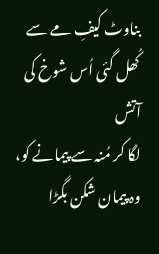بناوٹ کیفِ مے سے کُھل گئی اُس شوخ کی آتش
لگا کر مُنہ سے پیمانے کو، وہ پیمان شکن بگڑا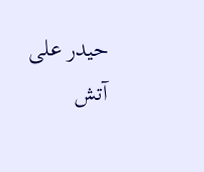حیدر علی آتش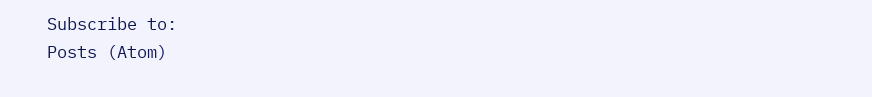Subscribe to:
Posts (Atom)